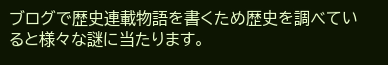ブログで歴史連載物語を書くため歴史を調べていると様々な謎に当たります。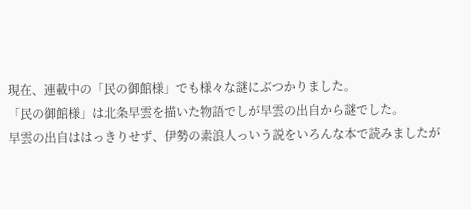現在、連載中の「民の御館様」でも様々な謎にぶつかりました。
「民の御館様」は北条早雲を描いた物語でしが早雲の出自から謎でした。
早雲の出自ははっきりせず、伊勢の素浪人っいう説をいろんな本で読みましたが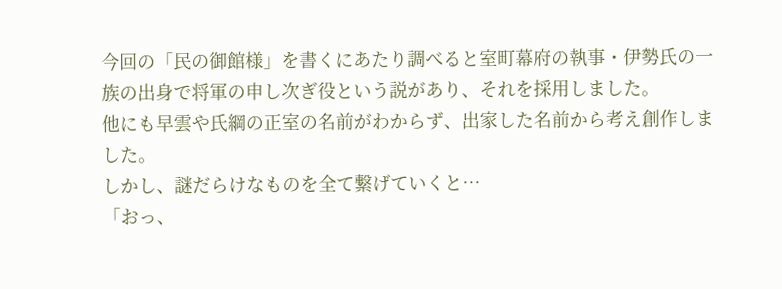今回の「民の御館様」を書くにあたり調べると室町幕府の執事・伊勢氏の一族の出身で将軍の申し次ぎ役という説があり、それを採用しました。
他にも早雲や氏綱の正室の名前がわからず、出家した名前から考え創作しました。
しかし、謎だらけなものを全て繋げていくと…
「おっ、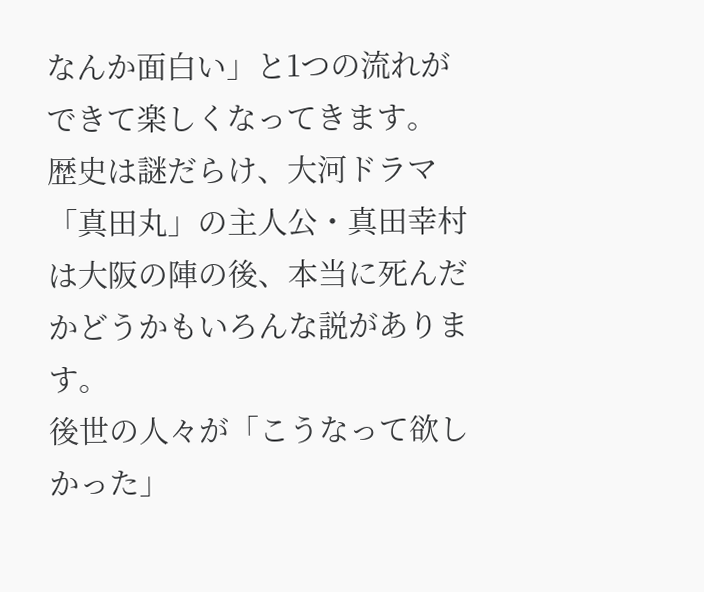なんか面白い」と1つの流れができて楽しくなってきます。
歴史は謎だらけ、大河ドラマ「真田丸」の主人公・真田幸村は大阪の陣の後、本当に死んだかどうかもいろんな説があります。
後世の人々が「こうなって欲しかった」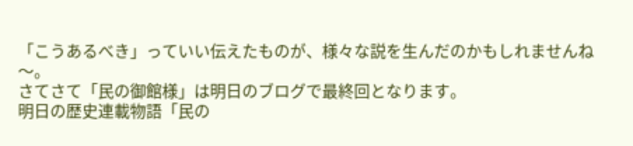「こうあるべき」っていい伝えたものが、様々な説を生んだのかもしれませんね〜。
さてさて「民の御館様」は明日のブログで最終回となります。
明日の歴史連載物語「民の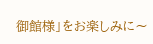御館様」をお楽しみに〜